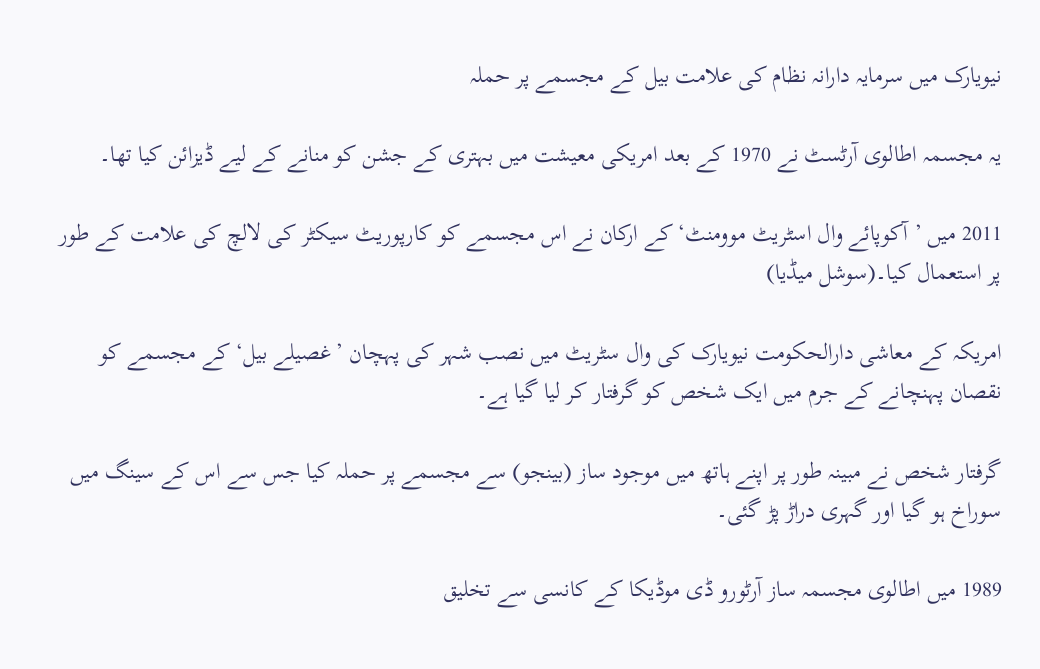نیویارک میں سرمایہ دارانہ نظام کی علامت بیل کے مجسمے پر حملہ

یہ مجسمہ اطالوی آرٹسٹ نے 1970 کے بعد امریکی معیشت میں بہتری کے جشن کو منانے کے لیے ڈیزائن کیا تھا۔

2011 میں ’آکوپائے وال اسٹریٹ موومنٹ‘ کے ارکان نے اس مجسمے کو کارپوریٹ سیکٹر کی لالچ کی علامت کے طور پر استعمال کیا۔(سوشل میڈیا)

امریکہ کے معاشی دارالحکومت نیویارک کی وال سٹریٹ میں نصب شہر کی پہچان ’غصیلے بیل‘ کے مجسمے کو نقصان پہنچانے کے جرم میں ایک شخص کو گرفتار کر لیا گیا ہے۔

گرفتار شخص نے مبینہ طور پر اپنے ہاتھ میں موجود ساز (بینجو) سے مجسمے پر حملہ کیا جس سے اس کے سینگ میں سوراخ ہو گیا اور گہری دراڑ پڑ گئی۔

1989 میں اطالوی مجسمہ ساز آرٹورو ڈی موڈیکا کے کانسی سے تخلیق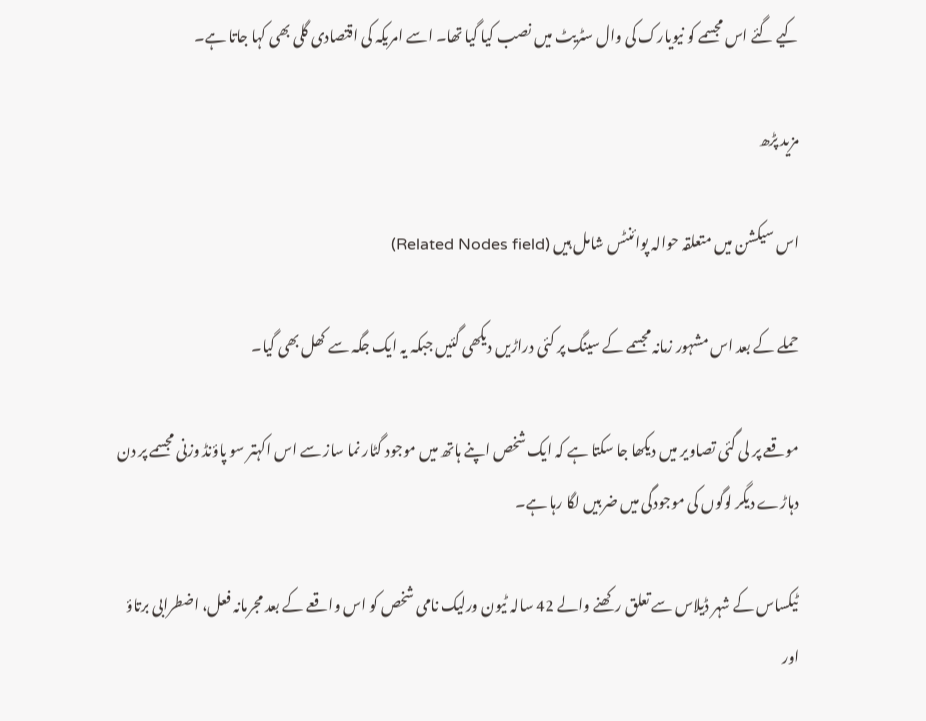کیے گئے اس مجسمے کو نیویارک کی وال سٹریٹ میں نصب کیا گیا تھا۔ اسے امریکہ کی اقتصادی گلی بھی کہا جاتا ہے۔

مزید پڑھ

اس سیکشن میں متعلقہ حوالہ پوائنٹس شامل ہیں (Related Nodes field)

حملے کے بعد اس مشہور زمانہ مجسمے کے سینگ پر کئی دراڑیں دیکھی گئیں جبکہ یہ ایک جگہ سے کھل بھی گیا۔

موقعے پر لی گئی تصاویر میں دیکھا جا سکتا ہے کہ ایک شخص اپنے ہاتھ میں موجود گٹار نما ساز سے اس اکہتر سو پاؤنڈ وزنی مجسمے پر دن دہاڑے دیگر لوگوں کی موجودگی میں ضربیں لگا رہا ہے۔

ٹیکساس کے شہر ڈیلاس سے تعلق رکھنے والے 42 سالہ ٹیون ورلیک نامی شخص کو اس واقعے کے بعد مجرمانہ فعل، اضطرابی برتاؤ اور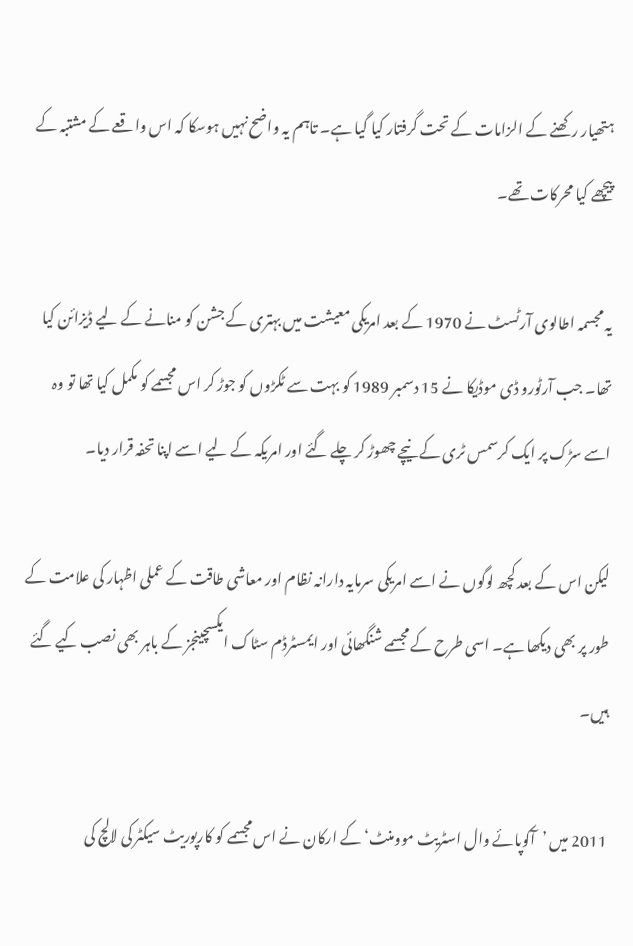ہتھیار رکھنے کے الزامات کے تحت گرفتار کیا گیا ہے۔ تاہم یہ واضح نہیں ہوسکا کہ اس واقعے کے مشتبہ کے پیچھے کیا محرکات تھے۔

یہ مجسمہ اطالوی آرٹسٹ نے 1970 کے بعد امریکی معیشت میں بہتری کے جشن کو منانے کے لیے ڈیزائن کیا تھا۔ جب آرٹورو ڈی موڈیکا نے 15 دسمبر 1989 کو بہت سے ٹکڑوں کو جوڑ کر اس مجسمے کو مکمل کیا تھا تو وہ اسے سڑک پر ایک کرسمس ٹری کے نیچے چھوڑ کر چلے گئے اور امریکہ کے لیے اسے اپنا تحفہ قرار دیا۔

لیکن اس کے بعد کچھ لوگوں نے اسے امریکی سرمایہ دارانہ نظام اور معاشی طاقت کے عملی اظہار کی علامت کے طور پر بھی دیکھا ہے۔ اسی طرح کے مجسمے شنگھائی اور ایمسٹرڈم سٹاک ایکسچینجز کے باہر بھی نصب کیے گئے ہیں۔

2011 میں ’آکوپائے وال اسٹریٹ موومنٹ‘ کے ارکان نے اس مجسمے کو کارپوریٹ سیکٹر کی لالچ کی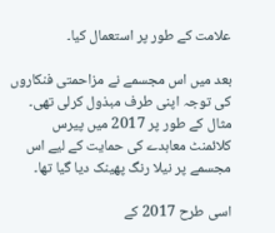علامت کے طور پر استعمال کیا۔

بعد میں اس مجسمے نے مزاحمتی فنکاروں کی توجہ اپنی طرف مبذول کرلی تھی۔ مثال کے طور پر 2017 میں پیرس کلائمنٹ معاہدے کی حمایت کے لیے اس مجسمے پر نیلا رنگ پھینک دیا گیا تھا۔

اسی طرح 2017 کے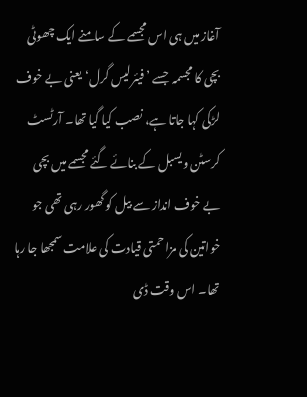آغاز میں ہی اس مجسمے کے سامنے ایک چھوٹی بچی کا مجسمہ  جسے ’فیئرلیس گرل‘ یعنی بے خوف لڑکی کہا جاتا ہے، نصب کیا گیا تھا۔ آرٹسٹ کرسٹن ویسبل کے بنائے گئے مجسمے میں بچی بے خوف انداز سے بیل کو گھور رہی تھی جو خواتین کی مزاحمتی قیادت کی علامت سمجھا جا رہا تھا۔ اس وقت ڈی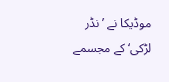موڈیکا نے ’نڈر لڑکی‘ کے مجسمے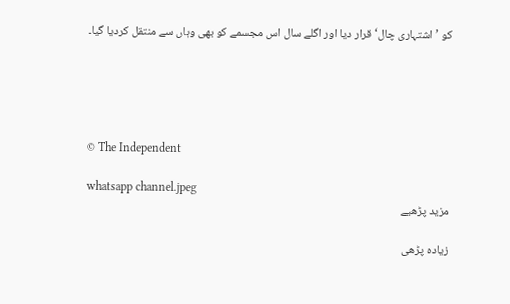کو ’اشتہاری چال‘ قرار دیا اور اگلے سال اس مجسمے کو بھی وہاں سے منتقل کردیا گیا۔





© The Independent

whatsapp channel.jpeg
مزید پڑھیے

زیادہ پڑھی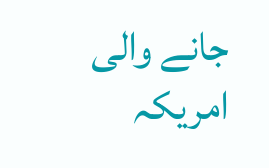جانے والی امریکہ